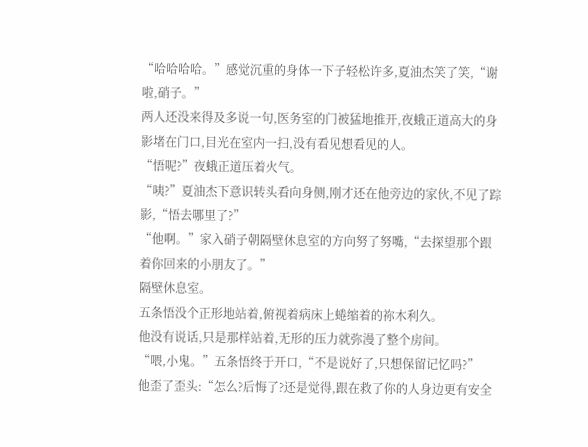“哈哈哈哈。”感觉沉重的身体一下子轻松许多,夏油杰笑了笑,“谢啦,硝子。”
两人还没来得及多说一句,医务室的门被猛地推开,夜蛾正道高大的身影堵在门口,目光在室内一扫,没有看见想看见的人。
“悟呢?”夜蛾正道压着火气。
“咦?”夏油杰下意识转头看向身侧,刚才还在他旁边的家伙,不见了踪影,“悟去哪里了?”
“他啊。”家入硝子朝隔壁休息室的方向努了努嘴,“去探望那个跟着你回来的小朋友了。”
隔壁休息室。
五条悟没个正形地站着,俯视着病床上蜷缩着的祢木利久。
他没有说话,只是那样站着,无形的压力就弥漫了整个房间。
“喂,小鬼。”五条悟终于开口,“不是说好了,只想保留记忆吗?”
他歪了歪头:“怎么?后悔了?还是觉得,跟在救了你的人身边更有安全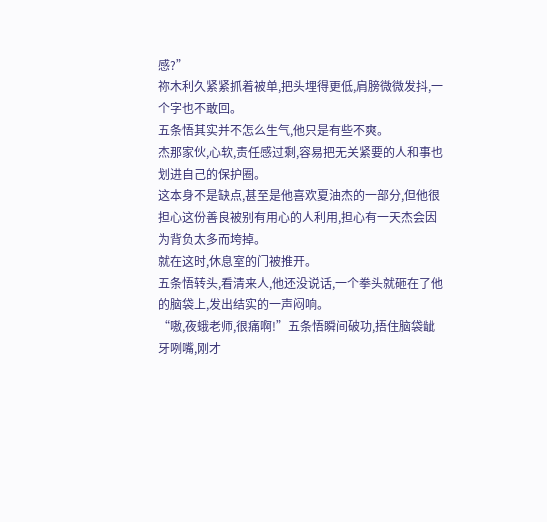感?”
祢木利久紧紧抓着被单,把头埋得更低,肩膀微微发抖,一个字也不敢回。
五条悟其实并不怎么生气,他只是有些不爽。
杰那家伙,心软,责任感过剩,容易把无关紧要的人和事也划进自己的保护圈。
这本身不是缺点,甚至是他喜欢夏油杰的一部分,但他很担心这份善良被别有用心的人利用,担心有一天杰会因为背负太多而垮掉。
就在这时,休息室的门被推开。
五条悟转头,看清来人,他还没说话,一个拳头就砸在了他的脑袋上,发出结实的一声闷响。
“嗷,夜蛾老师,很痛啊!”五条悟瞬间破功,捂住脑袋龇牙咧嘴,刚才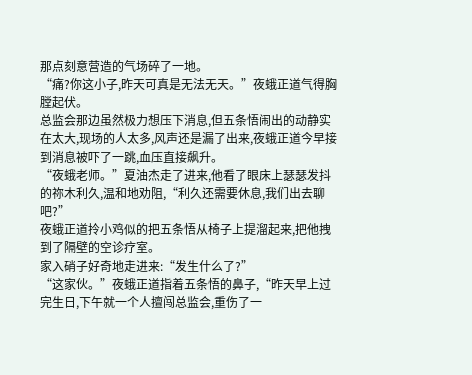那点刻意营造的气场碎了一地。
“痛?你这小子,昨天可真是无法无天。”夜蛾正道气得胸膛起伏。
总监会那边虽然极力想压下消息,但五条悟闹出的动静实在太大,现场的人太多,风声还是漏了出来,夜蛾正道今早接到消息被吓了一跳,血压直接飙升。
“夜蛾老师。”夏油杰走了进来,他看了眼床上瑟瑟发抖的祢木利久,温和地劝阻,“利久还需要休息,我们出去聊吧?”
夜蛾正道拎小鸡似的把五条悟从椅子上提溜起来,把他拽到了隔壁的空诊疗室。
家入硝子好奇地走进来:“发生什么了?”
“这家伙。”夜蛾正道指着五条悟的鼻子,“昨天早上过完生日,下午就一个人擅闯总监会,重伤了一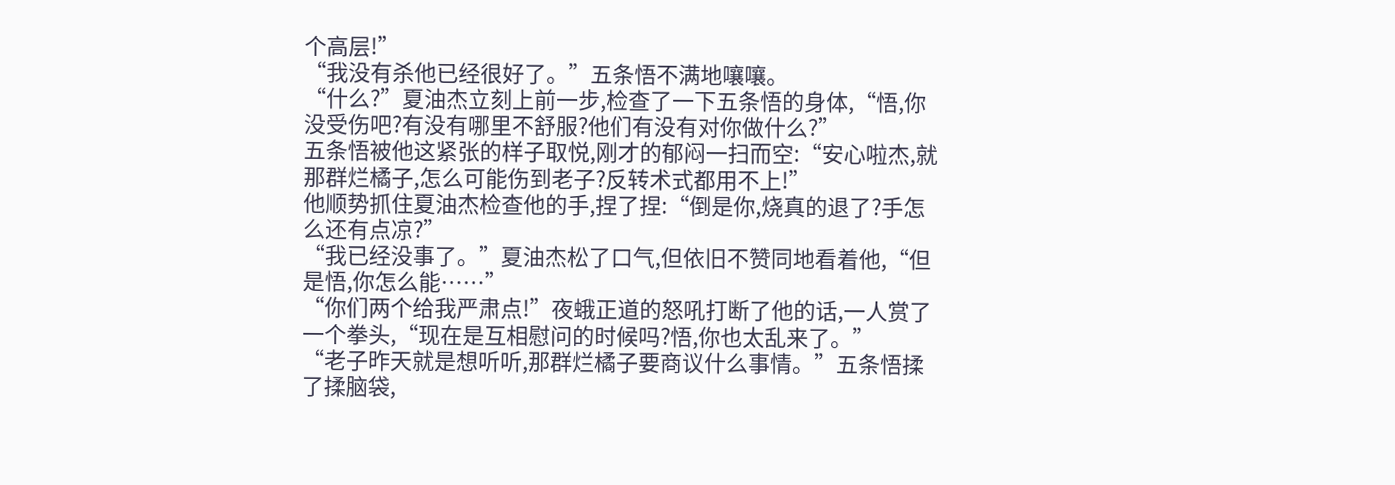个高层!”
“我没有杀他已经很好了。”五条悟不满地嚷嚷。
“什么?”夏油杰立刻上前一步,检查了一下五条悟的身体,“悟,你没受伤吧?有没有哪里不舒服?他们有没有对你做什么?”
五条悟被他这紧张的样子取悦,刚才的郁闷一扫而空:“安心啦杰,就那群烂橘子,怎么可能伤到老子?反转术式都用不上!”
他顺势抓住夏油杰检查他的手,捏了捏:“倒是你,烧真的退了?手怎么还有点凉?”
“我已经没事了。”夏油杰松了口气,但依旧不赞同地看着他,“但是悟,你怎么能……”
“你们两个给我严肃点!”夜蛾正道的怒吼打断了他的话,一人赏了一个拳头,“现在是互相慰问的时候吗?悟,你也太乱来了。”
“老子昨天就是想听听,那群烂橘子要商议什么事情。”五条悟揉了揉脑袋,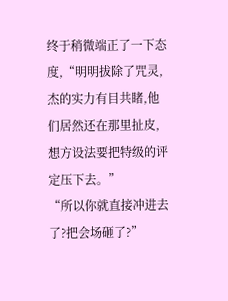终于稍微端正了一下态度,“明明拔除了咒灵,杰的实力有目共睹,他们居然还在那里扯皮,想方设法要把特级的评定压下去。”
“所以你就直接冲进去了?把会场砸了?”